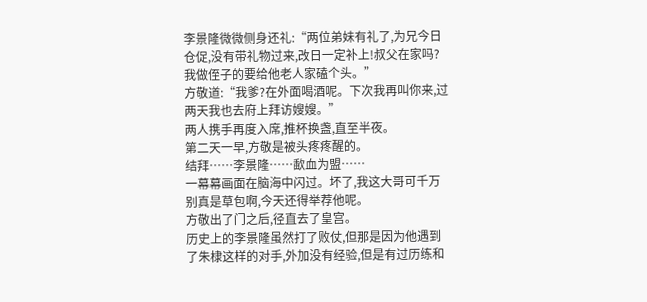李景隆微微侧身还礼:“两位弟妹有礼了,为兄今日仓促,没有带礼物过来,改日一定补上!叔父在家吗?我做侄子的要给他老人家磕个头。”
方敬道:“我爹?在外面喝酒呢。下次我再叫你来,过两天我也去府上拜访嫂嫂。”
两人携手再度入席,推杯换盏,直至半夜。
第二天一早,方敬是被头疼疼醒的。
结拜……李景隆……歃血为盟……
一幕幕画面在脑海中闪过。坏了,我这大哥可千万别真是草包啊,今天还得举荐他呢。
方敬出了门之后,径直去了皇宫。
历史上的李景隆虽然打了败仗,但那是因为他遇到了朱棣这样的对手,外加没有经验,但是有过历练和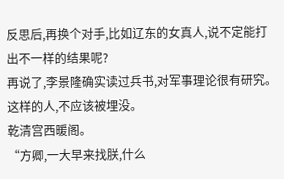反思后,再换个对手,比如辽东的女真人,说不定能打出不一样的结果呢?
再说了,李景隆确实读过兵书,对军事理论很有研究。这样的人,不应该被埋没。
乾清宫西暖阁。
“方卿,一大早来找朕,什么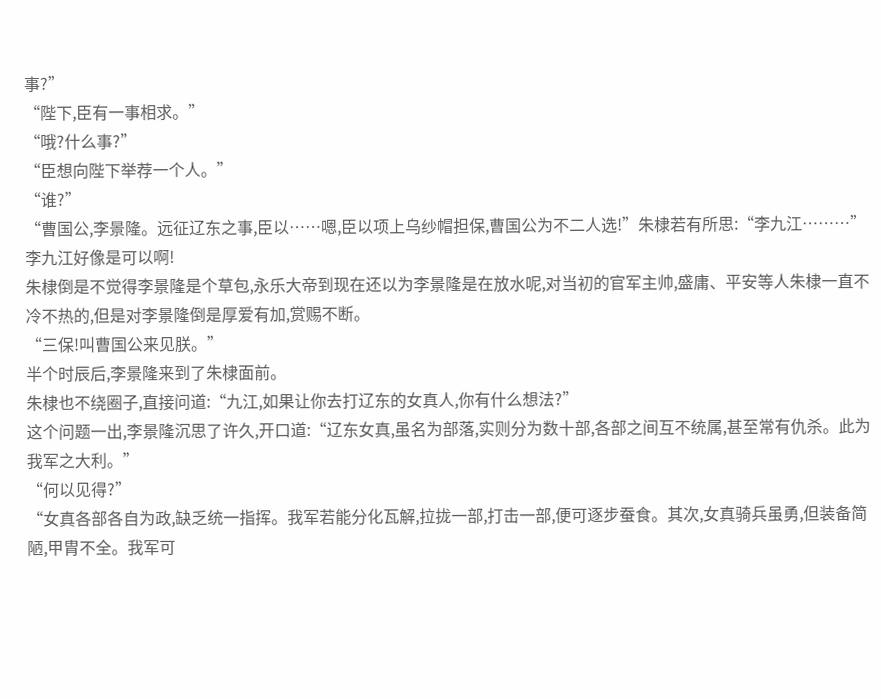事?”
“陛下,臣有一事相求。”
“哦?什么事?”
“臣想向陛下举荐一个人。”
“谁?”
“曹国公,李景隆。远征辽东之事,臣以……嗯,臣以项上乌纱帽担保,曹国公为不二人选!”朱棣若有所思:“李九江………”
李九江好像是可以啊!
朱棣倒是不觉得李景隆是个草包,永乐大帝到现在还以为李景隆是在放水呢,对当初的官军主帅,盛庸、平安等人朱棣一直不冷不热的,但是对李景隆倒是厚爱有加,赏赐不断。
“三保!叫曹国公来见朕。”
半个时辰后,李景隆来到了朱棣面前。
朱棣也不绕圈子,直接问道:“九江,如果让你去打辽东的女真人,你有什么想法?”
这个问题一出,李景隆沉思了许久,开口道:“辽东女真,虽名为部落,实则分为数十部,各部之间互不统属,甚至常有仇杀。此为我军之大利。”
“何以见得?”
“女真各部各自为政,缺乏统一指挥。我军若能分化瓦解,拉拢一部,打击一部,便可逐步蚕食。其次,女真骑兵虽勇,但装备简陋,甲胄不全。我军可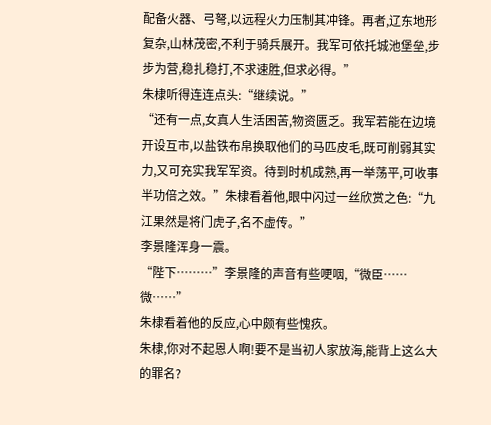配备火器、弓弩,以远程火力压制其冲锋。再者,辽东地形复杂,山林茂密,不利于骑兵展开。我军可依托城池堡垒,步步为营,稳扎稳打,不求速胜,但求必得。”
朱棣听得连连点头:“继续说。”
“还有一点,女真人生活困苦,物资匮乏。我军若能在边境开设互市,以盐铁布帛换取他们的马匹皮毛,既可削弱其实力,又可充实我军军资。待到时机成熟,再一举荡平,可收事半功倍之效。”朱棣看着他,眼中闪过一丝欣赏之色:“九江果然是将门虎子,名不虚传。”
李景隆浑身一震。
“陛下………”李景隆的声音有些哽咽,“微臣……微……”
朱棣看着他的反应,心中颇有些愧疚。
朱棣,你对不起恩人啊!要不是当初人家放海,能背上这么大的罪名?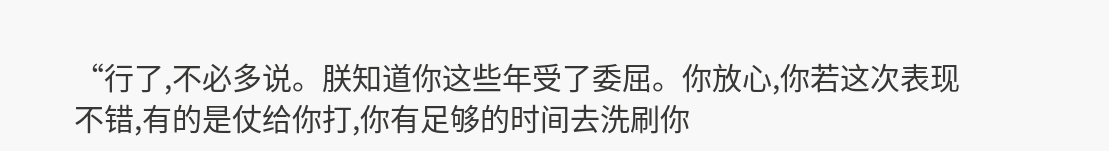“行了,不必多说。朕知道你这些年受了委屈。你放心,你若这次表现不错,有的是仗给你打,你有足够的时间去洗刷你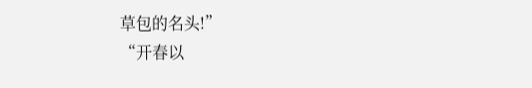草包的名头!”
“开春以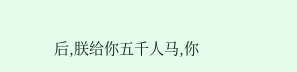后,朕给你五千人马,你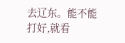去辽东。能不能打好,就看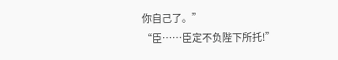你自己了。”
“臣……臣定不负陛下所托!”